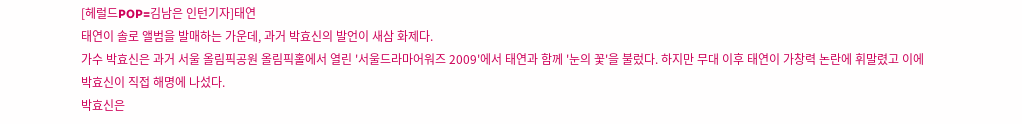[헤럴드POP=김남은 인턴기자]태연
태연이 솔로 앨범을 발매하는 가운데, 과거 박효신의 발언이 새삼 화제다.
가수 박효신은 과거 서울 올림픽공원 올림픽홀에서 열린 '서울드라마어워즈 2009'에서 태연과 함께 '눈의 꽃'을 불렀다. 하지만 무대 이후 태연이 가창력 논란에 휘말렸고 이에 박효신이 직접 해명에 나섰다.
박효신은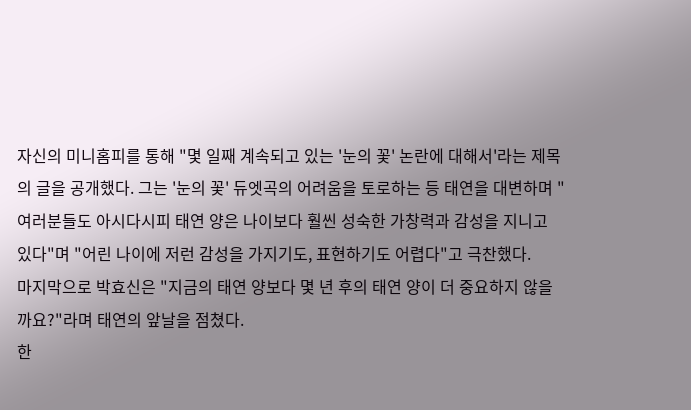자신의 미니홈피를 통해 "몇 일째 계속되고 있는 '눈의 꽃' 논란에 대해서'라는 제목의 글을 공개했다. 그는 '눈의 꽃' 듀엣곡의 어려움을 토로하는 등 태연을 대변하며 "여러분들도 아시다시피 태연 양은 나이보다 훨씬 성숙한 가창력과 감성을 지니고 있다"며 "어린 나이에 저런 감성을 가지기도, 표현하기도 어렵다"고 극찬했다.
마지막으로 박효신은 "지금의 태연 양보다 몇 년 후의 태연 양이 더 중요하지 않을까요?"라며 태연의 앞날을 점쳤다.
한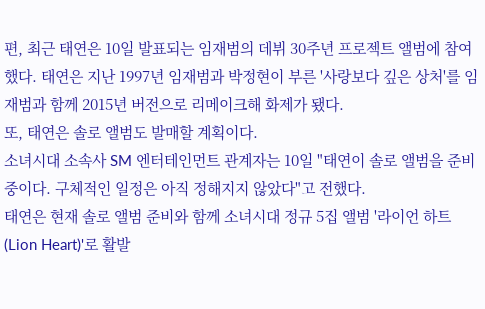편, 최근 태연은 10일 발표되는 임재범의 데뷔 30주년 프로젝트 앨범에 참여했다. 태연은 지난 1997년 임재범과 박정현이 부른 '사랑보다 깊은 상처'를 임재범과 함께 2015년 버전으로 리메이크해 화제가 됐다.
또, 태연은 솔로 앨범도 발매할 계획이다.
소녀시대 소속사 SM 엔터테인먼트 관계자는 10일 "태연이 솔로 앨범을 준비 중이다. 구체적인 일정은 아직 정해지지 않았다"고 전했다.
태연은 현재 솔로 앨범 준비와 함께 소녀시대 정규 5집 앨범 '라이언 하트(Lion Heart)'로 활발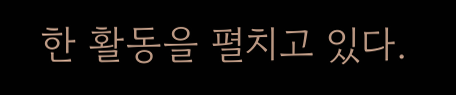한 활동을 펼치고 있다.